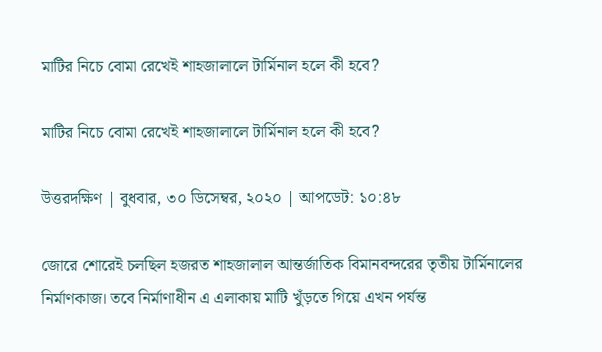মাটির নিচে বোমা রেখেই শাহজালালে টার্মিনাল হলে কী হবে?

মাটির নিচে বোমা রেখেই শাহজালালে টার্মিনাল হলে কী হবে?

উত্তরদক্ষিণ | বুধবার, ৩০ ডিসেম্বর, ২০২০ | আপডেট: ১০:৪৮

জোরে শোরেই চলছিল হজরত শাহজালাল আন্তর্জাতিক বিমানবন্দরের তৃতীয় টার্মিনালের নির্মাণকাজ। তবে নির্মাণাধীন এ এলাকায় মাটি খুঁড়তে গিয়ে এখন পর্যন্ত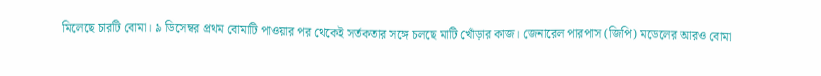মিলেছে চারটি বোমা। ৯ ডিসেম্বর প্রথম বোমাটি পাওয়ার পর থেকেই সর্তকতার সঙ্গে চলছে মাটি খোঁড়ার কাজ। জেনারেল পারপাস (জিপি) মডেলের আরও বোমা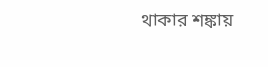থাকার শঙ্কায়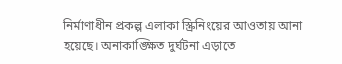নির্মাণাধীন প্রকল্প এলাকা স্ক্রিনিংয়ের আওতায় আনা হয়েছে। অনাকাঙ্ক্ষিত দুর্ঘটনা এড়াতে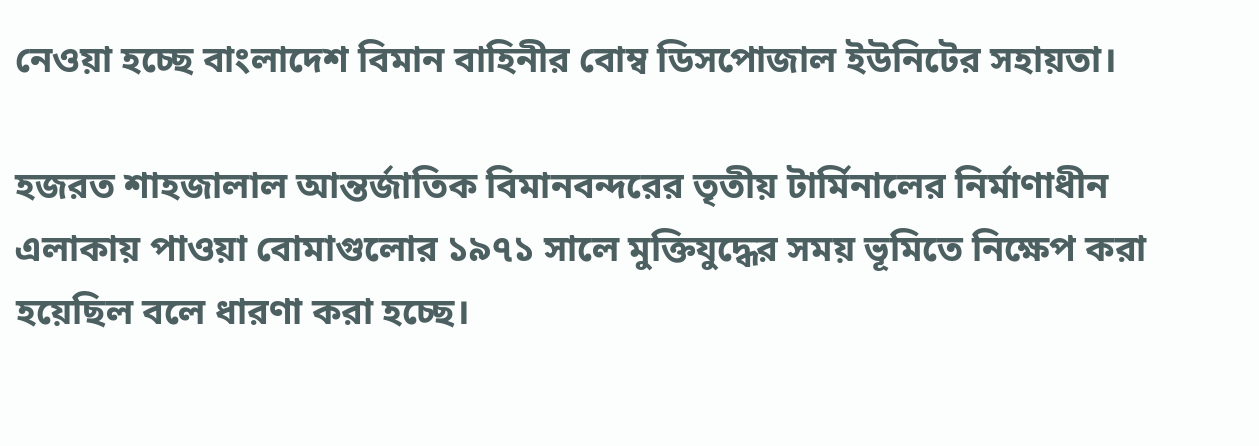নেওয়া হচ্ছে বাংলাদেশ বিমান বাহিনীর বোম্ব ডিসপোজাল ইউনিটের সহায়তা।

হজরত শাহজালাল আন্তর্জাতিক বিমানবন্দরের তৃতীয় টার্মিনালের নির্মাণাধীন এলাকায় পাওয়া বোমাগুলোর ১৯৭১ সালে মুক্তিযুদ্ধের সময় ভূমিতে নিক্ষেপ করা হয়েছিল বলে ধারণা করা হচ্ছে।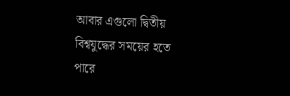আবার এগুলো দ্বিতীয় বিশ্বযুদ্ধের সময়ের হতে পারে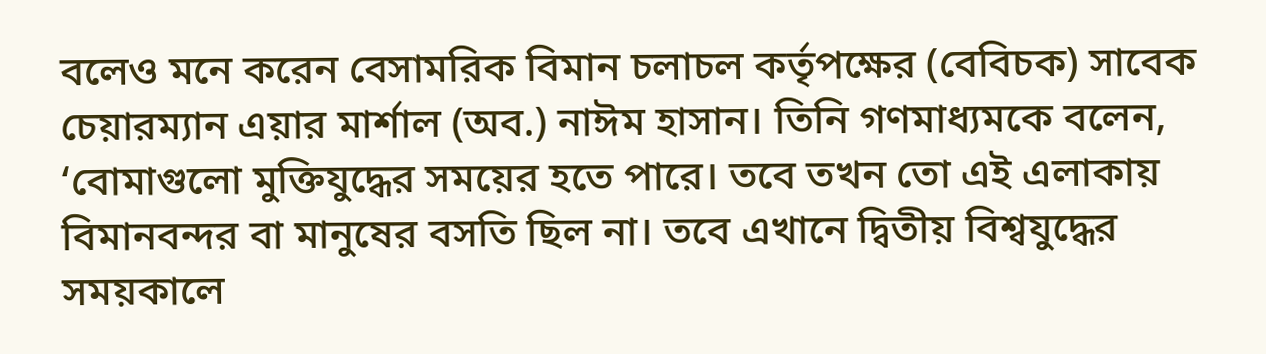বলেও মনে করেন বেসামরিক বিমান চলাচল কর্তৃপক্ষের (বেবিচক) সাবেক চেয়ারম্যান এয়ার মার্শাল (অব.) নাঈম হাসান। তিনি গণমাধ্যমকে বলেন, ‘বোমাগুলো মুক্তিযুদ্ধের সময়ের হতে পারে। তবে তখন তো এই এলাকায় বিমানবন্দর বা মানুষের বসতি ছিল না। তবে এখানে দ্বিতীয় বিশ্বযুদ্ধের সময়কালে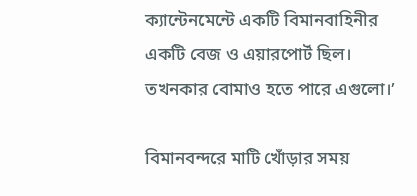ক্যান্টেনমেন্টে একটি বিমানবাহিনীর একটি বেজ ও এয়ারপোর্ট ছিল। তখনকার বোমাও হতে পারে এগুলো।’

বিমানবন্দরে মাটি খোঁড়ার সময়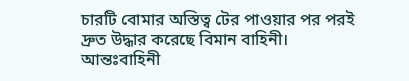চারটি বোমার অস্তিত্ব টের পাওয়ার পর পরই দ্রুত উদ্ধার করেছে বিমান বাহিনী। আন্তঃবাহিনী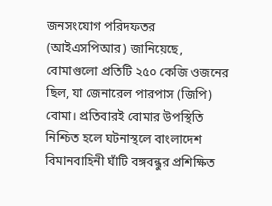জনসংযোগ পরিদফতর (আইএসপিআর) জানিয়েছে, বোমাগুলো প্রতিটি ২৫০ কেজি ওজনের ছিল, যা জেনারেল পারপাস (জিপি) বোমা। প্রতিবারই বোমার উপস্থিতি নিশ্চিত হলে ঘটনাস্থলে বাংলাদেশ বিমানবাহিনী ঘাঁটি বঙ্গবন্ধুর প্রশিক্ষিত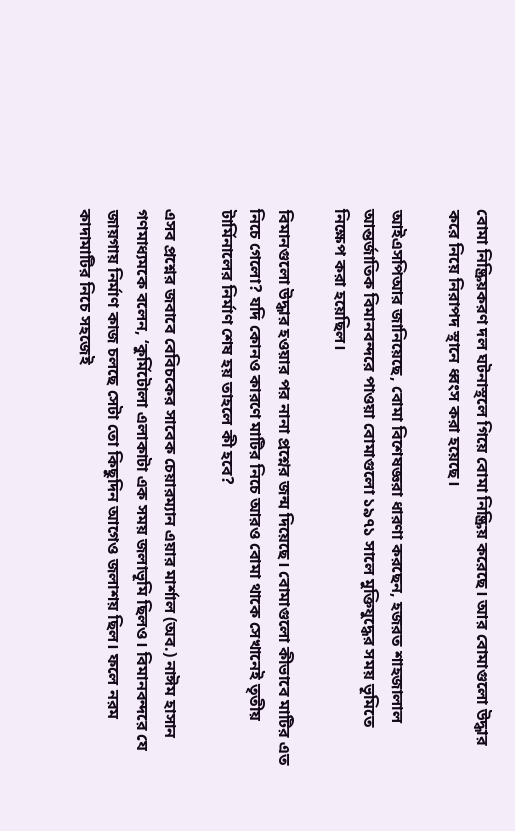বোমা নিষ্ক্রিয়করণ দল ঘটনাস্থলে গিয়ে বোমা নিষ্ক্রিয় করেছে। আর বোমাগুলো উদ্ধার করে নিয়ে নিরাপদ স্থানে ধ্বংস করা হয়েছে।

আইএসপিআর জানিয়েছে, বোমা বিশেষজ্ঞরা ধারণা করছেন, হজরত শাহজালাল আন্তর্জাতিক বিমানবন্দরে পাওয়া বোমাগুলো ১৯৭১ সালে মুক্তিযুদ্ধের সময় ভূমিতে নিক্ষেপ করা হয়েছিল।

বিমানগুলো উদ্ধার হওয়ার পর নানা প্রশ্নের জন্ম দিয়েছে। বোমাগুলো কীভাবে মাটির এত নিচে গেলো? যদি কোনও কারণে মাটির নিচে আরও বোমা থাকে সেখানেই তৃতীয় টার্মিনালের নির্মাণ শেষ হয় তাহলে কী হবে?

এসব প্রশ্নের জবাবে বেবিচকের সাবেক চেয়ারম্যান এয়ার মার্শাল (অব.) নাঈম হাসান গণমাধ্যমকে বলেন, ‘কুর্মিটোলা এলাকাটা এক সময় জলাভূমি ছিলও। বিমানবন্দরে যে জায়গায় নির্মাণ কাজ চলছে সেটা তো কিছুদিন আগেও জলাশয় ছিল। ফলে নরম কাদামাটির নিচে সহজেই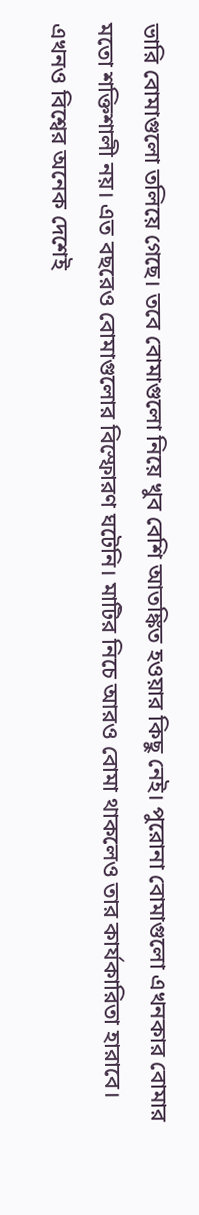ভারি বোমাগুলো তলিয়ে গেছে। তবে বোমাগুলো নিয়ে খুব বেশি আতঙ্কিত হওয়ার কিছু নেই। পুরোনা বোমাগুলো এখনকার বোমার মতো শক্তিশালী নয়। এত বছরেও বোমাগুলোর বিস্ফোরণ ঘটেনি। মাটির নিচে আরও বোমা থাকলেও তার কার্যকারিতা হারাবে। এখনও বিশ্বের অনেক দেশেই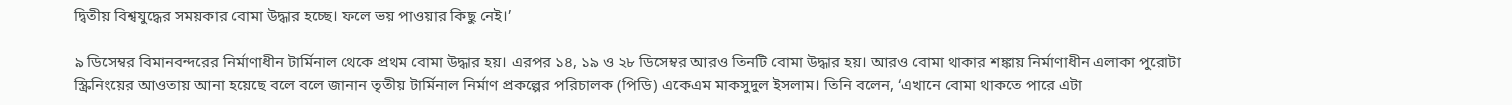দ্বিতীয় বিশ্বযুদ্ধের সময়কার বোমা উদ্ধার হচ্ছে। ফলে ভয় পাওয়ার কিছু নেই।’

৯ ডিসেম্বর বিমানবন্দরের নির্মাণাধীন টার্মিনাল থেকে প্রথম বোমা উদ্ধার হয়। এরপর ১৪, ১৯ ও ২৮ ডিসেম্বর আরও তিনটি বোমা উদ্ধার হয়। আরও বোমা থাকার শঙ্কায় নির্মাণাধীন এলাকা পুরোটা স্ক্রিনিংয়ের আওতায় আনা হয়েছে বলে বলে জানান তৃতীয় টার্মিনাল নির্মাণ প্রকল্পের পরিচালক (পিডি) একেএম মাকসুদুল ইসলাম। তিনি বলেন, ‘এখানে বোমা থাকতে পারে এটা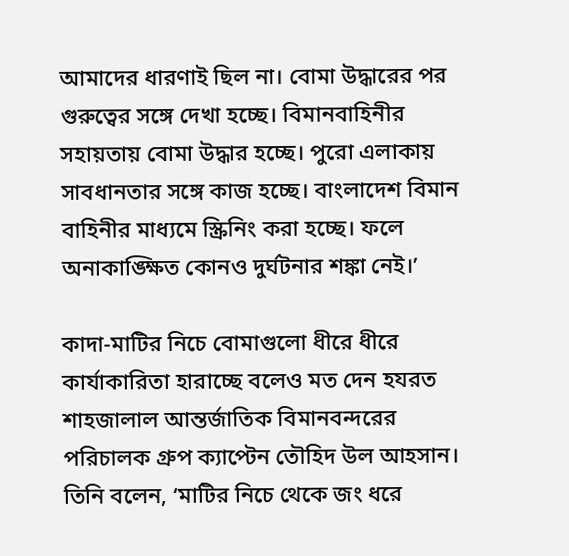আমাদের ধারণাই ছিল না। বোমা উদ্ধারের পর গুরুত্বের সঙ্গে দেখা হচ্ছে। বিমানবাহিনীর সহায়তায় বোমা উদ্ধার হচ্ছে। পুরো এলাকায় সাবধানতার সঙ্গে কাজ হচ্ছে। বাংলাদেশ বিমান বাহিনীর মাধ্যমে স্ক্রিনিং করা হচ্ছে। ফলে অনাকাঙ্ক্ষিত কোনও দুর্ঘটনার শঙ্কা নেই।’

কাদা-মাটির নিচে বোমাগুলো ধীরে ধীরে কার্যাকারিতা হারাচ্ছে বলেও মত দেন হযরত শাহজালাল আন্তর্জাতিক বিমানবন্দরের পরিচালক গ্রুপ ক্যাপ্টেন তৌহিদ উল আহসান। তিনি বলেন, ‘মাটির নিচে থেকে জং ধরে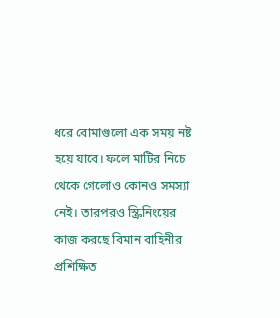ধরে বোমাগুলো এক সময় নষ্ট হয়ে যাবে। ফলে মাটির নিচে থেকে গেলোও কোনও সমস্যা নেই। তারপরও স্ক্রিনিংয়ের কাজ করছে বিমান বাহিনীর প্রশিক্ষিত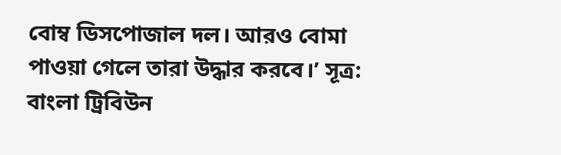বোম্ব ডিসপোজাল দল। আরও বোমা পাওয়া গেলে তারা উদ্ধার করবে।’ সূত্র: বাংলা ট্রিবিউন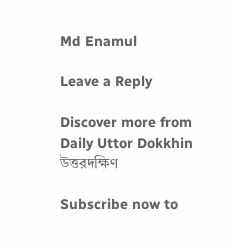Md Enamul

Leave a Reply

Discover more from Daily Uttor Dokkhin উত্তরদক্ষিণ

Subscribe now to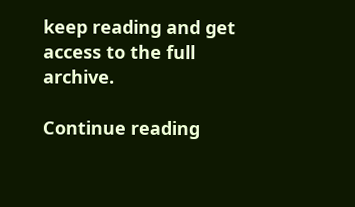keep reading and get access to the full archive.

Continue reading